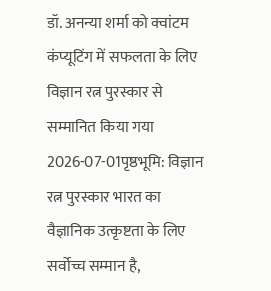डॉ. अनन्या शर्मा को क्वांटम कंप्यूटिंग में सफलता के लिए विज्ञान रत्न पुरस्कार से सम्मानित किया गया
2026-07-01पृष्ठभूमि: विज्ञान रत्न पुरस्कार भारत का वैज्ञानिक उत्कृष्टता के लिए सर्वोच्च सम्मान है,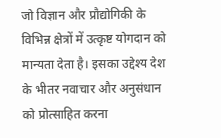जो विज्ञान और प्रौद्योगिकी के विभिन्न क्षेत्रों में उत्कृष्ट योगदान को मान्यता देता है। इसका उद्देश्य देश के भीतर नवाचार और अनुसंधान को प्रोत्साहित करना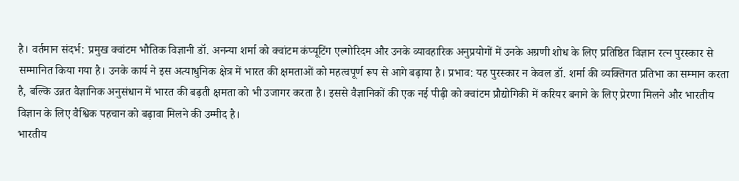है। वर्तमान संदर्भ: प्रमुख क्वांटम भौतिक विज्ञानी डॉ. अनन्या शर्मा को क्वांटम कंप्यूटिंग एल्गोरिदम और उनके व्यावहारिक अनुप्रयोगों में उनके अग्रणी शोध के लिए प्रतिष्ठित विज्ञान रत्न पुरस्कार से सम्मानित किया गया है। उनके कार्य ने इस अत्याधुनिक क्षेत्र में भारत की क्षमताओं को महत्वपूर्ण रूप से आगे बढ़ाया है। प्रभाव: यह पुरस्कार न केवल डॉ. शर्मा की व्यक्तिगत प्रतिभा का सम्मान करता है, बल्कि उन्नत वैज्ञानिक अनुसंधान में भारत की बढ़ती क्षमता को भी उजागर करता है। इससे वैज्ञानिकों की एक नई पीढ़ी को क्वांटम प्रौद्योगिकी में करियर बनाने के लिए प्रेरणा मिलने और भारतीय विज्ञान के लिए वैश्विक पहचान को बढ़ावा मिलने की उम्मीद है।
भारतीय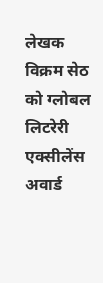लेखक विक्रम सेठ को ग्लोबल लिटरेरी एक्सीलेंस अवार्ड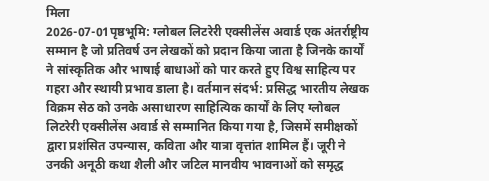मिला
2026-07-01पृष्ठभूमि: ग्लोबल लिटरेरी एक्सीलेंस अवार्ड एक अंतर्राष्ट्रीय सम्मान है जो प्रतिवर्ष उन लेखकों को प्रदान किया जाता है जिनके कार्यों ने सांस्कृतिक और भाषाई बाधाओं को पार करते हुए विश्व साहित्य पर गहरा और स्थायी प्रभाव डाला है। वर्तमान संदर्भ: प्रसिद्ध भारतीय लेखक विक्रम सेठ को उनके असाधारण साहित्यिक कार्यों के लिए ग्लोबल लिटरेरी एक्सीलेंस अवार्ड से सम्मानित किया गया है, जिसमें समीक्षकों द्वारा प्रशंसित उपन्यास, कविता और यात्रा वृत्तांत शामिल हैं। जूरी ने उनकी अनूठी कथा शैली और जटिल मानवीय भावनाओं को समृद्ध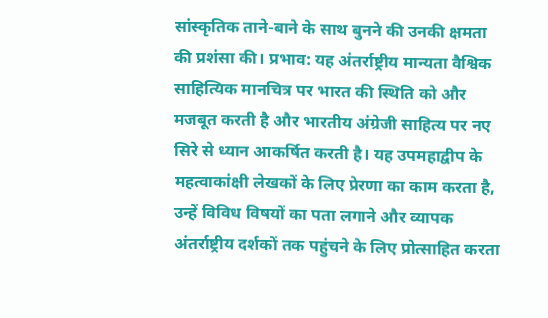सांस्कृतिक ताने-बाने के साथ बुनने की उनकी क्षमता की प्रशंसा की। प्रभाव: यह अंतर्राष्ट्रीय मान्यता वैश्विक साहित्यिक मानचित्र पर भारत की स्थिति को और मजबूत करती है और भारतीय अंग्रेजी साहित्य पर नए सिरे से ध्यान आकर्षित करती है। यह उपमहाद्वीप के महत्वाकांक्षी लेखकों के लिए प्रेरणा का काम करता है, उन्हें विविध विषयों का पता लगाने और व्यापक अंतर्राष्ट्रीय दर्शकों तक पहुंचने के लिए प्रोत्साहित करता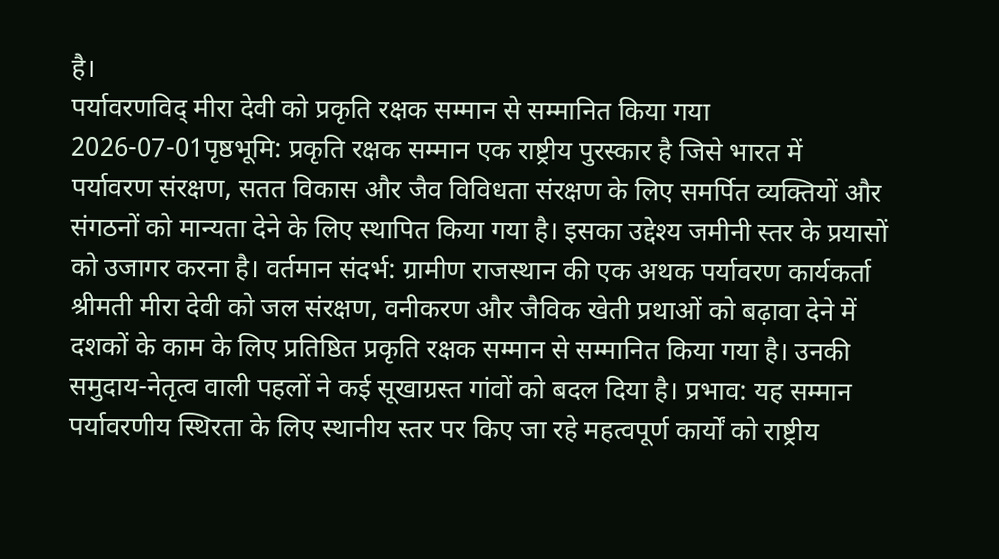है।
पर्यावरणविद् मीरा देवी को प्रकृति रक्षक सम्मान से सम्मानित किया गया
2026-07-01पृष्ठभूमि: प्रकृति रक्षक सम्मान एक राष्ट्रीय पुरस्कार है जिसे भारत में पर्यावरण संरक्षण, सतत विकास और जैव विविधता संरक्षण के लिए समर्पित व्यक्तियों और संगठनों को मान्यता देने के लिए स्थापित किया गया है। इसका उद्देश्य जमीनी स्तर के प्रयासों को उजागर करना है। वर्तमान संदर्भ: ग्रामीण राजस्थान की एक अथक पर्यावरण कार्यकर्ता श्रीमती मीरा देवी को जल संरक्षण, वनीकरण और जैविक खेती प्रथाओं को बढ़ावा देने में दशकों के काम के लिए प्रतिष्ठित प्रकृति रक्षक सम्मान से सम्मानित किया गया है। उनकी समुदाय-नेतृत्व वाली पहलों ने कई सूखाग्रस्त गांवों को बदल दिया है। प्रभाव: यह सम्मान पर्यावरणीय स्थिरता के लिए स्थानीय स्तर पर किए जा रहे महत्वपूर्ण कार्यों को राष्ट्रीय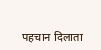पहचान दिलाता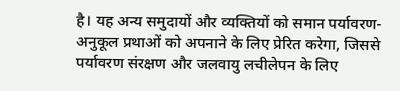है। यह अन्य समुदायों और व्यक्तियों को समान पर्यावरण-अनुकूल प्रथाओं को अपनाने के लिए प्रेरित करेगा, जिससे पर्यावरण संरक्षण और जलवायु लचीलेपन के लिए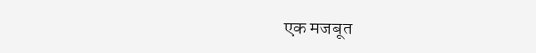एक मजबूत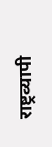राष्ट्रव्यापी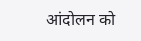आंदोलन को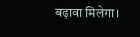बढ़ावा मिलेगा।